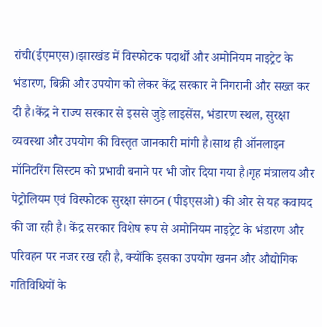रांची(ईएमएस)।झारखंड में विस्फोटक पदार्थों और अमोनियम नाइट्रेट के भंडारण, बिक्री और उपयोग को लेकर केंद्र सरकार ने निगरानी और सख्त कर दी है।केंद्र ने राज्य सरकार से इससे जुड़े लाइसेंस, भंडारण स्थल, सुरक्षा व्यवस्था और उपयोग की विस्तृत जानकारी मांगी है।साथ ही ऑनलाइन मॉनिटरिंग सिस्टम को प्रभावी बनाने पर भी जोर दिया गया है।गृह मंत्रालय और पेट्रोलियम एवं विस्फोटक सुरक्षा संगठन (पीइएसओ) की ओर से यह कवायद की जा रही है। केंद्र सरकार विशेष रूप से अमोनियम नाइट्रेट के भंडारण और परिवहन पर नजर रख रही है, क्योंकि इसका उपयोग खनन और औद्योगिक गतिविधियों के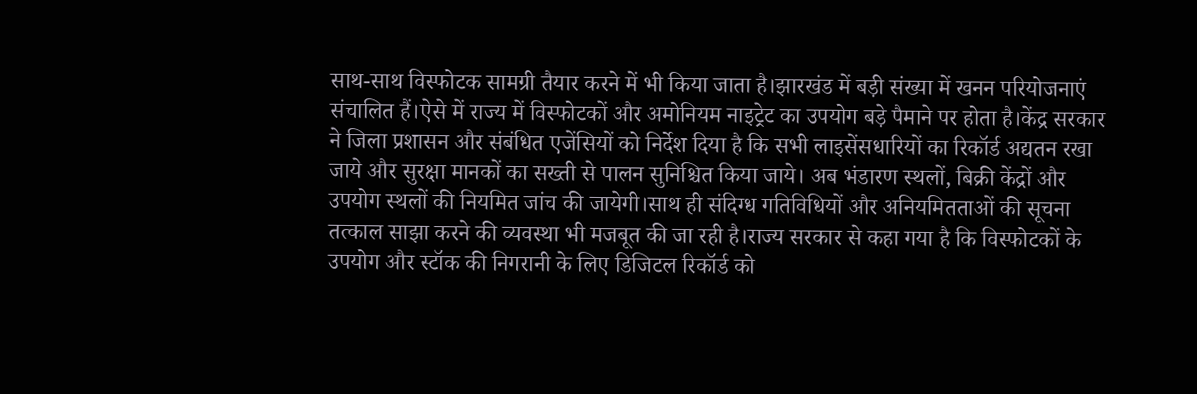साथ-साथ विस्फोटक सामग्री तैयार करने में भी किया जाता है।झारखंड में बड़ी संख्या में खनन परियोजनाएं संचालित हैं।ऐसे में राज्य में विस्फोटकों और अमोनियम नाइट्रेट का उपयोग बड़े पैमाने पर होता है।केंद्र सरकार ने जिला प्रशासन और संबंधित एजेंसियों को निर्देश दिया है कि सभी लाइसेंसधारियों का रिकॉर्ड अद्यतन रखा जाये और सुरक्षा मानकों का सख्ती से पालन सुनिश्चित किया जाये। अब भंडारण स्थलों, बिक्री केंद्रों और उपयोग स्थलों की नियमित जांच की जायेगी।साथ ही संदिग्ध गतिविधियों और अनियमितताओं की सूचना तत्काल साझा करने की व्यवस्था भी मजबूत की जा रही है।राज्य सरकार से कहा गया है कि विस्फोटकों के उपयोग और स्टॉक की निगरानी के लिए डिजिटल रिकॉर्ड को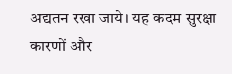अद्यतन रखा जाये। यह कदम सुरक्षा कारणों और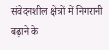संवेदनशील क्षेत्रों में निगरानी बढ़ाने के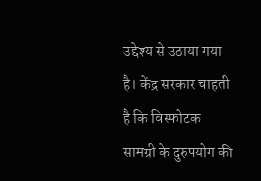उद्देश्य से उठाया गया है। केंद्र सरकार चाहती है कि विस्फोटक सामग्री के दुरुपयोग की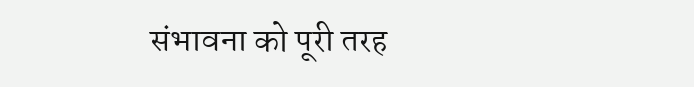संभावना को पूरी तरह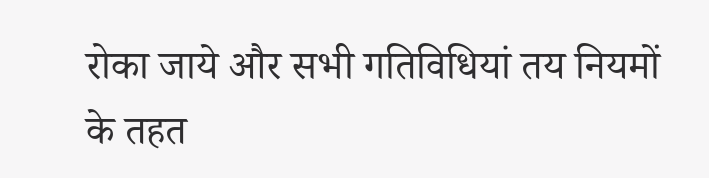रोका जाये और सभी गतिविधियां तय नियमों के तहत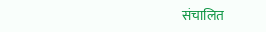संचालित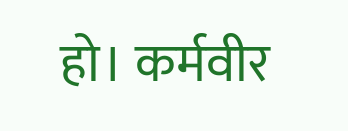हो। कर्मवीर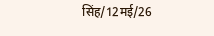सिंह/12मई/26